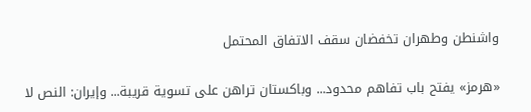واشنطن وطهران تخفضان سقف الاتفاق المحتمل

«هرمز» يفتح باب تفاهم محدود... وباكستان تراهن على تسوية قريبة... وإيران: النص لا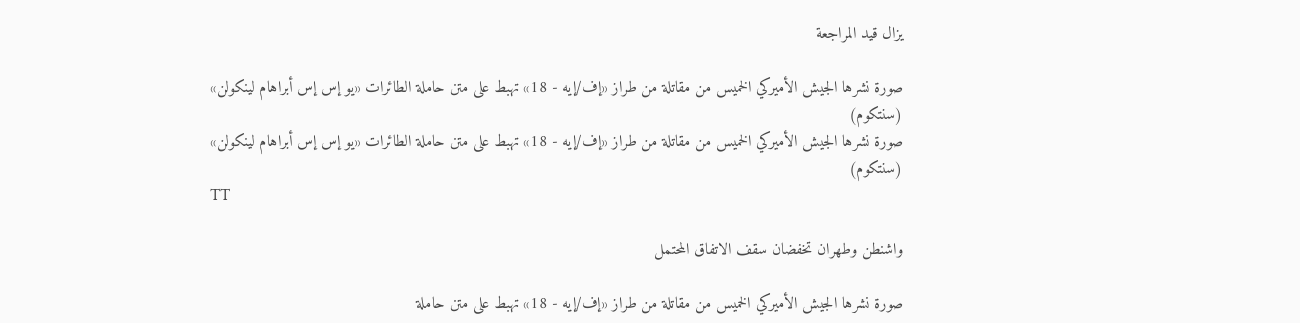يزال قيد المراجعة

صورة نشرها الجيش الأميركي الخميس من مقاتلة من طراز «إف/إيه - 18» تهبط على متن حاملة الطائرات «يو إس إس أبراهام لينكولن» (سنتكوم)
صورة نشرها الجيش الأميركي الخميس من مقاتلة من طراز «إف/إيه - 18» تهبط على متن حاملة الطائرات «يو إس إس أبراهام لينكولن» (سنتكوم)
TT

واشنطن وطهران تخفضان سقف الاتفاق المحتمل

صورة نشرها الجيش الأميركي الخميس من مقاتلة من طراز «إف/إيه - 18» تهبط على متن حاملة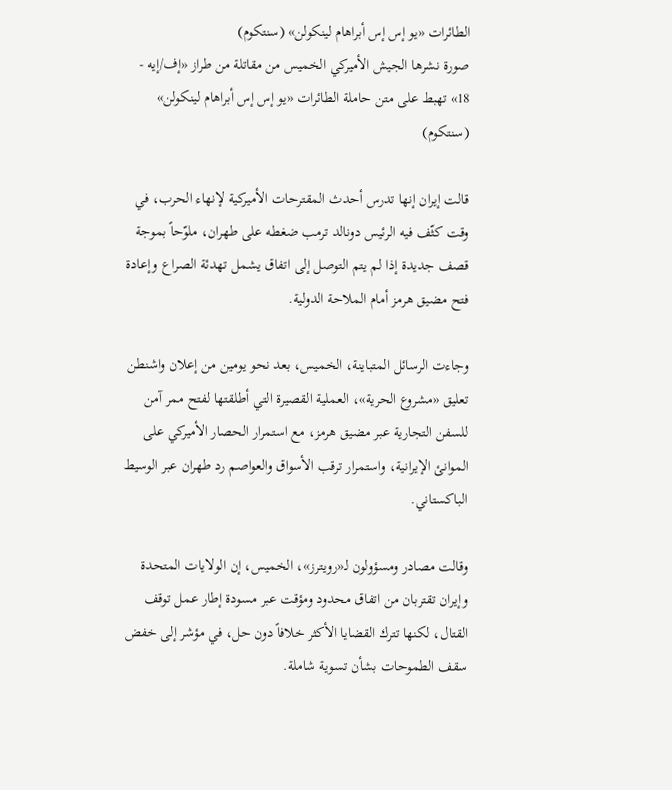الطائرات «يو إس إس أبراهام لينكولن» (سنتكوم)
صورة نشرها الجيش الأميركي الخميس من مقاتلة من طراز «إف/إيه - 18» تهبط على متن حاملة الطائرات «يو إس إس أبراهام لينكولن» (سنتكوم)

قالت إيران إنها تدرس أحدث المقترحات الأميركية لإنهاء الحرب، في وقت كثّف فيه الرئيس دونالد ترمب ضغطه على طهران، ملوّحاً بموجة قصف جديدة إذا لم يتم التوصل إلى اتفاق يشمل تهدئة الصراع وإعادة فتح مضيق هرمز أمام الملاحة الدولية.

وجاءت الرسائل المتباينة، الخميس، بعد نحو يومين من إعلان واشنطن تعليق «مشروع الحرية»، العملية القصيرة التي أطلقتها لفتح ممر آمن للسفن التجارية عبر مضيق هرمز، مع استمرار الحصار الأميركي على الموانئ الإيرانية، واستمرار ترقب الأسواق والعواصم رد طهران عبر الوسيط الباكستاني.

وقالت مصادر ومسؤولون لـ«رويترز»، الخميس، إن الولايات المتحدة وإيران تقتربان من اتفاق محدود ومؤقت عبر مسودة إطار عمل توقف القتال، لكنها تترك القضايا الأكثر خلافاً دون حل، في مؤشر إلى خفض سقف الطموحات بشأن تسوية شاملة.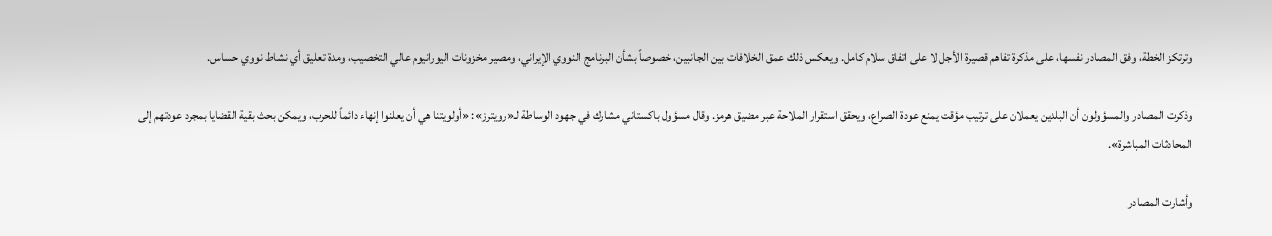وترتكز الخطة، وفق المصادر نفسها، على مذكرة تفاهم قصيرة الأجل لا على اتفاق سلام كامل. ويعكس ذلك عمق الخلافات بين الجانبين، خصوصاً بشأن البرنامج النووي الإيراني، ومصير مخزونات اليورانيوم عالي التخصيب، ومدة تعليق أي نشاط نووي حساس.

وذكرت المصادر والمسؤولون أن البلدين يعملان على ترتيب مؤقت يمنع عودة الصراع، ويحقق استقرار الملاحة عبر مضيق هرمز. وقال مسؤول باكستاني مشارك في جهود الوساطة لـ«رويترز»: «أولويتنا هي أن يعلنوا إنهاء دائماً للحرب، ويمكن بحث بقية القضايا بمجرد عودتهم إلى المحادثات المباشرة».

وأشارت المصادر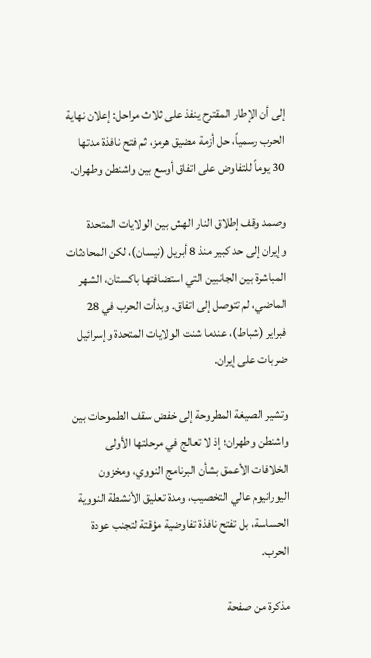إلى أن الإطار المقترح ينفذ على ثلاث مراحل: إعلان نهاية الحرب رسمياً، حل أزمة مضيق هرمز، ثم فتح نافذة مدتها 30 يوماً للتفاوض على اتفاق أوسع بين واشنطن وطهران.

وصمد وقف إطلاق النار الهش بين الولايات المتحدة وإيران إلى حد كبير منذ 8 أبريل (نيسان)، لكن المحادثات المباشرة بين الجانبين التي استضافتها باكستان، الشهر الماضي، لم تتوصل إلى اتفاق. وبدأت الحرب في 28 فبراير (شباط)، عندما شنت الولايات المتحدة وإسرائيل ضربات على إيران.

وتشير الصيغة المطروحة إلى خفض سقف الطموحات بين واشنطن وطهران؛ إذ لا تعالج في مرحلتها الأولى الخلافات الأعمق بشأن البرنامج النووي، ومخزون اليورانيوم عالي التخصيب، ومدة تعليق الأنشطة النووية الحساسة، بل تفتح نافذة تفاوضية مؤقتة لتجنب عودة الحرب.

مذكرة من صفحة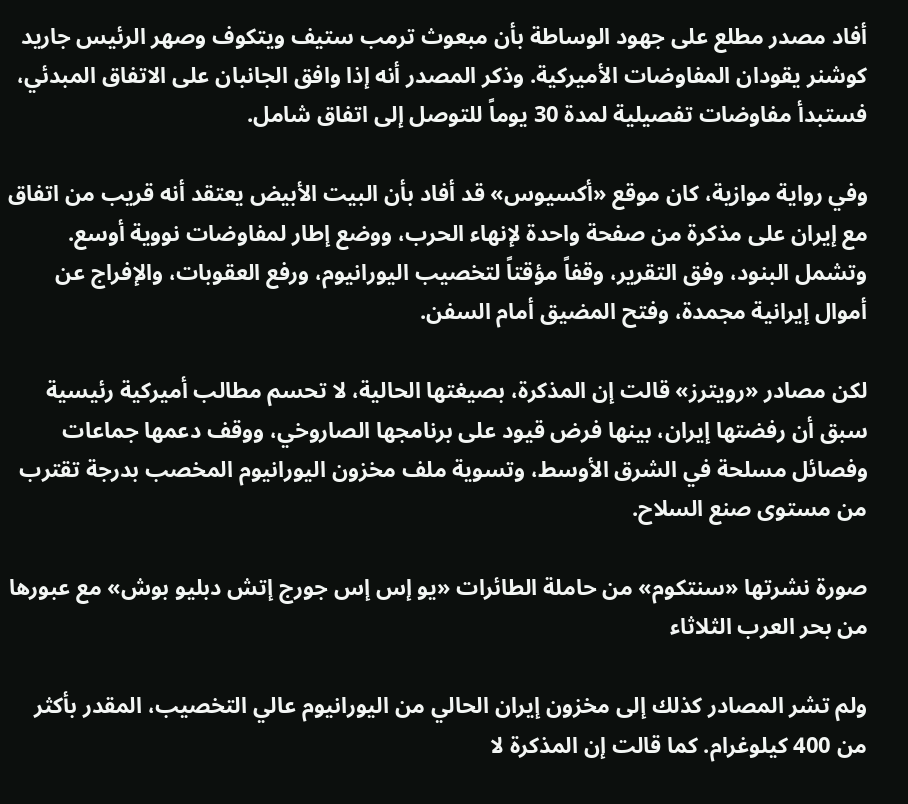أفاد مصدر مطلع على جهود الوساطة بأن مبعوث ترمب ستيف ويتكوف وصهر الرئيس جاريد كوشنر يقودان المفاوضات الأميركية. وذكر المصدر أنه إذا وافق الجانبان على الاتفاق المبدئي، فستبدأ مفاوضات تفصيلية لمدة 30 يوماً للتوصل إلى اتفاق شامل.

وفي رواية موازية، كان موقع «أكسيوس» قد أفاد بأن البيت الأبيض يعتقد أنه قريب من اتفاق مع إيران على مذكرة من صفحة واحدة لإنهاء الحرب، ووضع إطار لمفاوضات نووية أوسع. وتشمل البنود، وفق التقرير، وقفاً مؤقتاً لتخصيب اليورانيوم، ورفع العقوبات، والإفراج عن أموال إيرانية مجمدة، وفتح المضيق أمام السفن.

لكن مصادر «رويترز» قالت إن المذكرة، بصيغتها الحالية، لا تحسم مطالب أميركية رئيسية سبق أن رفضتها إيران، بينها فرض قيود على برنامجها الصاروخي، ووقف دعمها جماعات وفصائل مسلحة في الشرق الأوسط، وتسوية ملف مخزون اليورانيوم المخصب بدرجة تقترب من مستوى صنع السلاح.

صورة نشرتها «سنتكوم» من حاملة الطائرات «يو إس إس جورج إتش دبليو بوش» مع عبورها من بحر العرب الثلاثاء

ولم تشر المصادر كذلك إلى مخزون إيران الحالي من اليورانيوم عالي التخصيب، المقدر بأكثر من 400 كيلوغرام. كما قالت إن المذكرة لا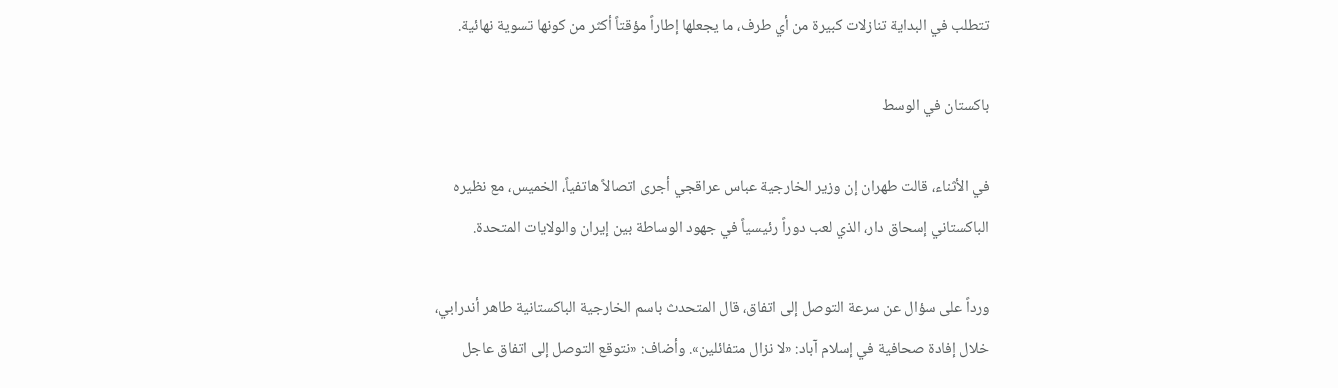تتطلب في البداية تنازلات كبيرة من أي طرف، ما يجعلها إطاراً مؤقتاً أكثر من كونها تسوية نهائية.

باكستان في الوسط

في الأثناء، قالت طهران إن وزير الخارجية عباس عراقجي أجرى اتصالاً هاتفياً، الخميس، مع نظيره الباكستاني إسحاق دار، الذي لعب دوراً رئيسياً في جهود الوساطة بين إيران والولايات المتحدة.

ورداً على سؤال عن سرعة التوصل إلى اتفاق، قال المتحدث باسم الخارجية الباكستانية طاهر أندرابي، خلال إفادة صحافية في إسلام آباد: «لا نزال متفائلين». وأضاف: «نتوقع التوصل إلى اتفاق عاجل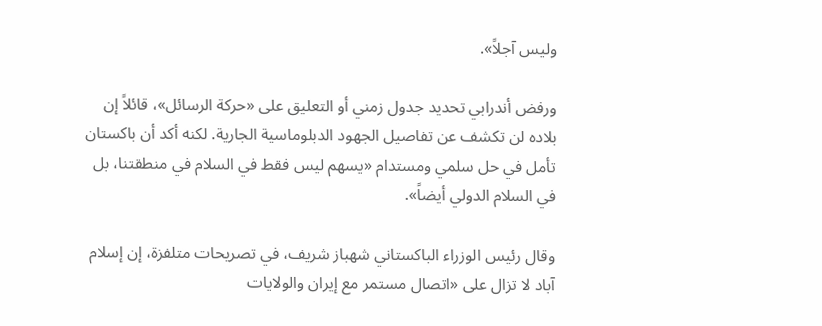وليس آجلاً».

ورفض أندرابي تحديد جدول زمني أو التعليق على «حركة الرسائل»، قائلاً إن بلاده لن تكشف عن تفاصيل الجهود الدبلوماسية الجارية. لكنه أكد أن باكستان تأمل في حل سلمي ومستدام «يسهم ليس فقط في السلام في منطقتنا، بل في السلام الدولي أيضاً».

وقال رئيس الوزراء الباكستاني شهباز شريف، في تصريحات متلفزة، إن إسلام آباد لا تزال على «اتصال مستمر مع إيران والولايات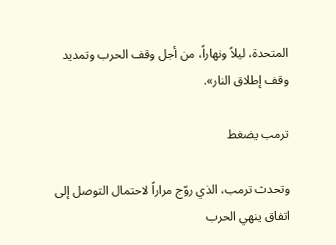المتحدة، ليلاً ونهاراً، من أجل وقف الحرب وتمديد وقف إطلاق النار».

ترمب يضغط

وتحدث ترمب، الذي روّج مراراً لاحتمال التوصل إلى اتفاق ينهي الحرب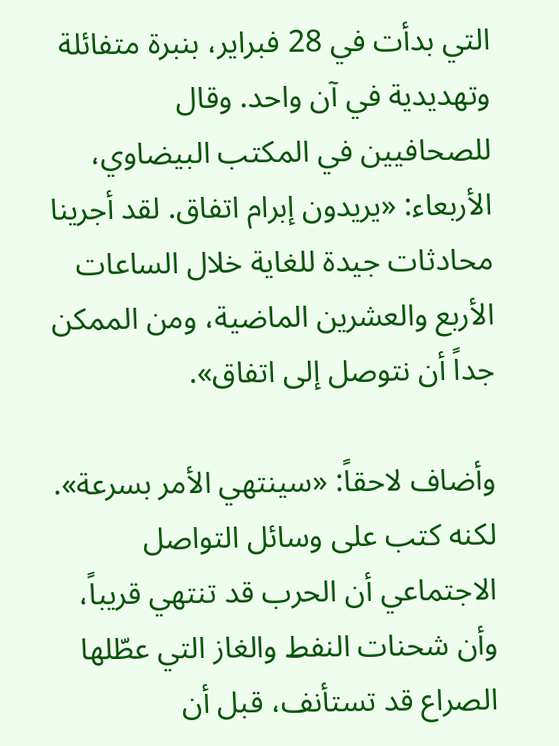التي بدأت في 28 فبراير، بنبرة متفائلة وتهديدية في آن واحد. وقال للصحافيين في المكتب البيضاوي، الأربعاء: «يريدون إبرام اتفاق. لقد أجرينا محادثات جيدة للغاية خلال الساعات الأربع والعشرين الماضية، ومن الممكن جداً أن نتوصل إلى اتفاق».

وأضاف لاحقاً: «سينتهي الأمر بسرعة». لكنه كتب على وسائل التواصل الاجتماعي أن الحرب قد تنتهي قريباً، وأن شحنات النفط والغاز التي عطّلها الصراع قد تستأنف، قبل أن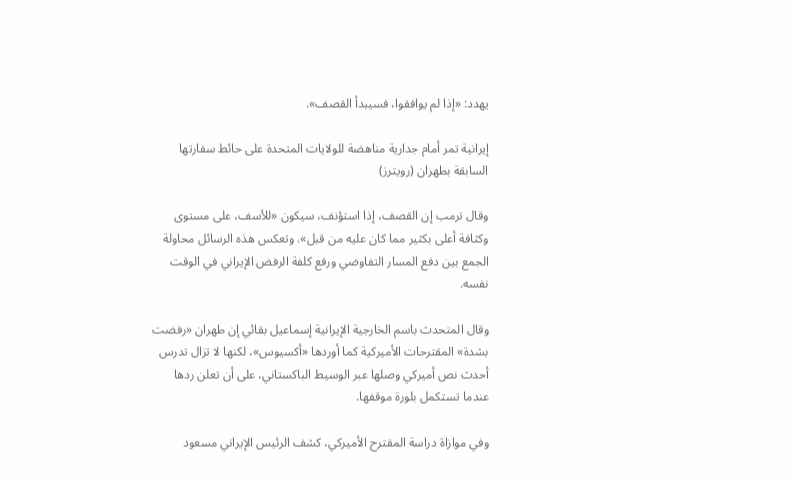يهدد: «إذا لم يوافقوا، فسيبدأ القصف».

إيرانية تمر أمام جدارية مناهضة للولايات المتحدة على حائط سفارتها السابقة بطهران (رويترز)

وقال ترمب إن القصف، إذا استؤنف، سيكون «للأسف، على مستوى وكثافة أعلى بكثير مما كان عليه من قبل». وتعكس هذه الرسائل محاولة الجمع بين دفع المسار التفاوضي ورفع كلفة الرفض الإيراني في الوقت نفسه.

وقال المتحدث باسم الخارجية الإيرانية إسماعيل بقائي إن طهران «رفضت بشدة» المقترحات الأميركية كما أوردها «أكسيوس»، لكنها لا تزال تدرس أحدث نص أميركي وصلها عبر الوسيط الباكستاني، على أن تعلن ردها عندما تستكمل بلورة موقفها.

وفي موازاة دراسة المقترح الأميركي، كشف الرئيس الإيراني مسعود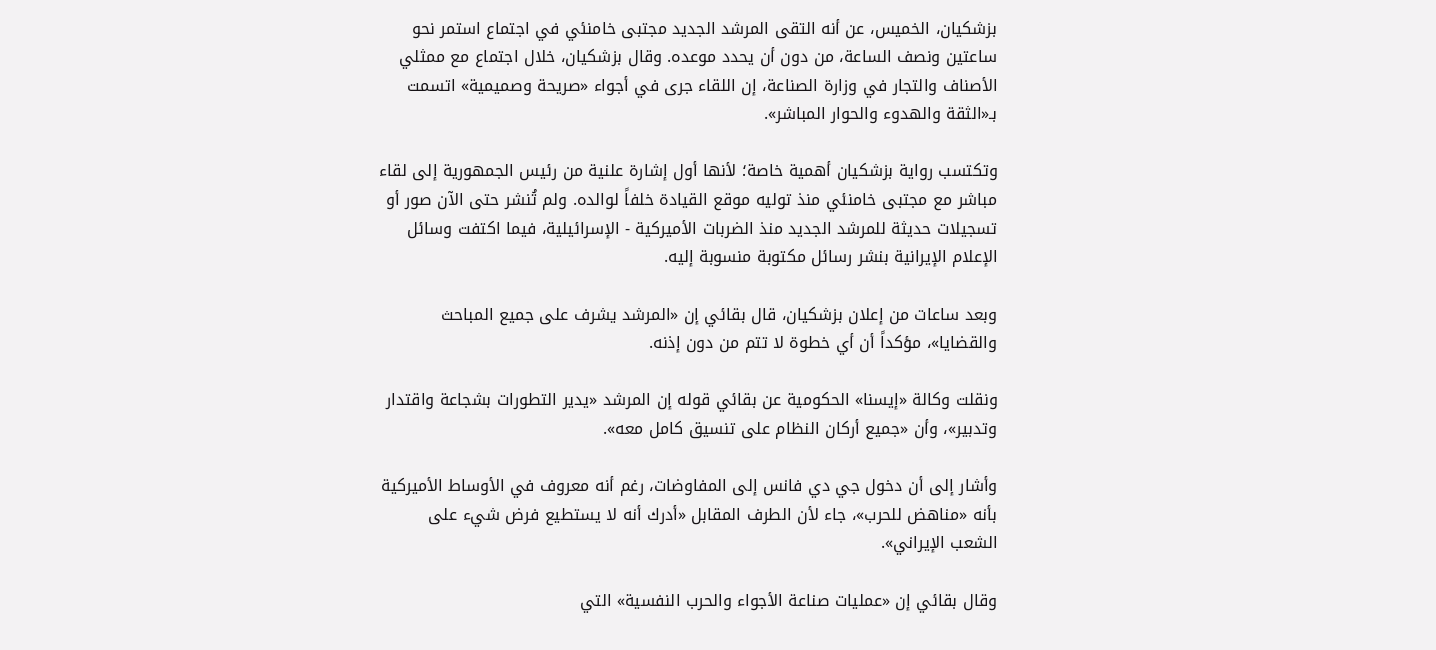بزشكيان، الخميس، عن أنه التقى المرشد الجديد مجتبى خامنئي في اجتماع استمر نحو ساعتين ونصف الساعة، من دون أن يحدد موعده. وقال بزشكيان، خلال اجتماع مع ممثلي الأصناف والتجار في وزارة الصناعة، إن اللقاء جرى في أجواء «صريحة وصميمية» اتسمت بـ«الثقة والهدوء والحوار المباشر».

وتكتسب رواية بزشكيان أهمية خاصة؛ لأنها أول إشارة علنية من رئيس الجمهورية إلى لقاء مباشر مع مجتبى خامنئي منذ توليه موقع القيادة خلفاً لوالده. ولم تُنشر حتى الآن صور أو تسجيلات حديثة للمرشد الجديد منذ الضربات الأميركية - الإسرائيلية، فيما اكتفت وسائل الإعلام الإيرانية بنشر رسائل مكتوبة منسوبة إليه.

وبعد ساعات من إعلان بزشكيان، قال بقائي إن «المرشد يشرف على جميع المباحث والقضايا»، مؤكداً أن أي خطوة لا تتم من دون إذنه.

ونقلت وكالة «إيسنا» الحكومية عن بقائي قوله إن المرشد «يدير التطورات بشجاعة واقتدار وتدبير»، وأن «جميع أركان النظام على تنسيق كامل معه».

وأشار إلى أن دخول جي دي فانس إلى المفاوضات، رغم أنه معروف في الأوساط الأميركية بأنه «مناهض للحرب»، جاء لأن الطرف المقابل «أدرك أنه لا يستطيع فرض شيء على الشعب الإيراني».

وقال بقائي إن «عمليات صناعة الأجواء والحرب النفسية» التي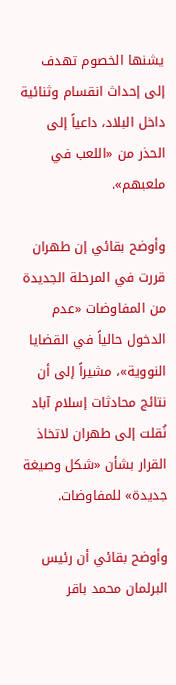يشنها الخصوم تهدف إلى إحداث انقسام وثنائية داخل البلاد، داعياً إلى الحذر من «اللعب في ملعبهم».

وأوضح بقائي إن طهران قررت في المرحلة الجديدة من المفاوضات «عدم الدخول حالياً في القضايا النووية»، مشيراً إلى أن نتائج محادثات إسلام آباد نُقلت إلى طهران لاتخاذ القرار بشأن «شكل وصيغة جديدة» للمفاوضات.

وأوضح بقائي أن رئيس البرلمان محمد باقر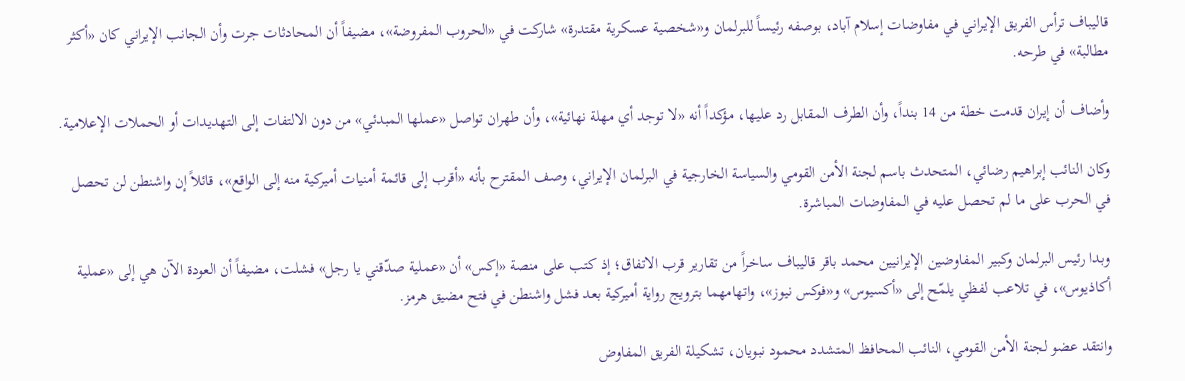قاليباف ترأس الفريق الإيراني في مفاوضات إسلام آباد، بوصفه رئيساً للبرلمان و«شخصية عسكرية مقتدرة» شاركت في «الحروب المفروضة»، مضيفاً أن المحادثات جرت وأن الجانب الإيراني كان «أكثر مطالبة» في طرحه.

وأضاف أن إيران قدمت خطة من 14 بنداً، وأن الطرف المقابل رد عليها، مؤكداً أنه «لا توجد أي مهلة نهائية»، وأن طهران تواصل «عملها المبدئي» من دون الالتفات إلى التهديدات أو الحملات الإعلامية.

وكان النائب إبراهيم رضائي، المتحدث باسم لجنة الأمن القومي والسياسة الخارجية في البرلمان الإيراني، وصف المقترح بأنه «أقرب إلى قائمة أمنيات أميركية منه إلى الواقع»، قائلاً إن واشنطن لن تحصل في الحرب على ما لم تحصل عليه في المفاوضات المباشرة.

وبدا رئيس البرلمان وكبير المفاوضين الإيرانيين محمد باقر قاليباف ساخراً من تقارير قرب الاتفاق؛ إذ كتب على منصة «إكس» أن «عملية صدّقني يا رجل» فشلت، مضيفاً أن العودة الآن هي إلى «عملية أكاذيوس»، في تلاعب لفظي يلمّح إلى «أكسيوس» و«فوكس نيوز»، واتهامهما بترويج رواية أميركية بعد فشل واشنطن في فتح مضيق هرمز.

وانتقد عضو لجنة الأمن القومي، النائب المحافظ المتشدد محمود نبويان، تشكيلة الفريق المفاوض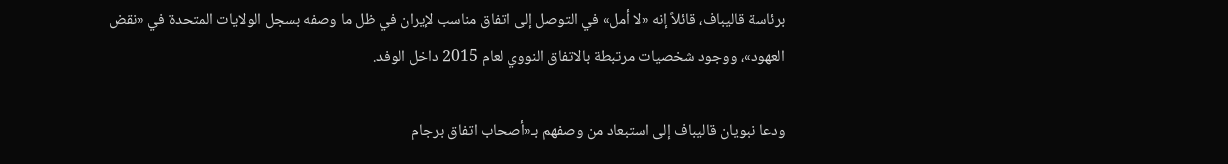برئاسة قاليباف، قائلاً إنه «لا أمل» في التوصل إلى اتفاق مناسب لإيران في ظل ما وصفه بسجل الولايات المتحدة في «نقض العهود»، ووجود شخصيات مرتبطة بالاتفاق النووي لعام 2015 داخل الوفد.

ودعا نبويان قاليباف إلى استبعاد من وصفهم بـ«أصحاب اتفاق برجام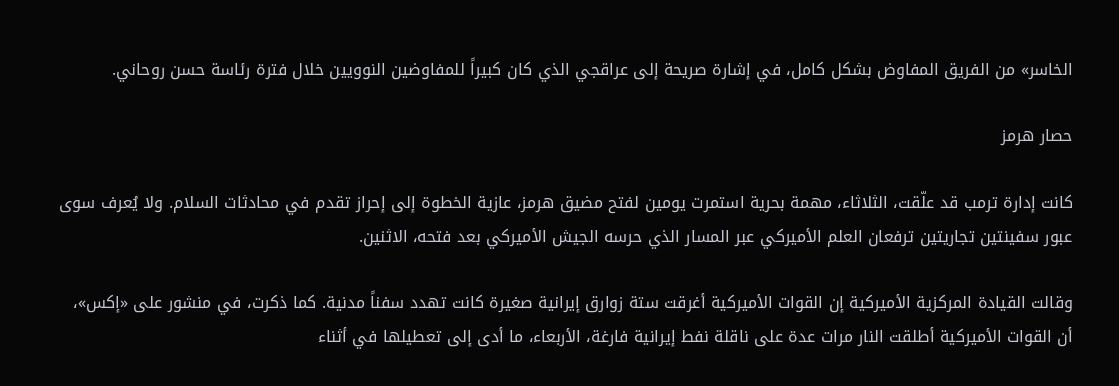الخاسر» من الفريق المفاوض بشكل كامل، في إشارة صريحة إلى عراقجي الذي كان كبيراً للمفاوضين النوويين خلال فترة رئاسة حسن روحاني.

حصار هرمز

كانت إدارة ترمب قد علّقت، الثلاثاء، مهمة بحرية استمرت يومين لفتح مضيق هرمز، عازية الخطوة إلى إحراز تقدم في محادثات السلام. ولا يُعرف سوى عبور سفينتين تجاريتين ترفعان العلم الأميركي عبر المسار الذي حرسه الجيش الأميركي بعد فتحه، الاثنين.

وقالت القيادة المركزية الأميركية إن القوات الأميركية أغرقت ستة زوارق إيرانية صغيرة كانت تهدد سفناً مدنية. كما ذكرت، في منشور على «إكس»، أن القوات الأميركية أطلقت النار مرات عدة على ناقلة نفط إيرانية فارغة، الأربعاء، ما أدى إلى تعطيلها في أثناء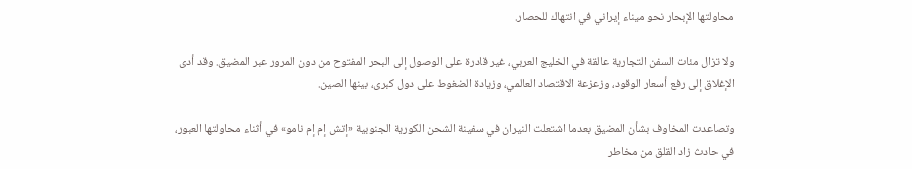محاولتها الإبحار نحو ميناء إيراني في انتهاك للحصار.

ولا تزال مئات السفن التجارية عالقة في الخليج العربي، غير قادرة على الوصول إلى البحر المفتوح من دون المرور عبر المضيق. وقد أدى الإغلاق إلى رفع أسعار الوقود، وزعزعة الاقتصاد العالمي، وزيادة الضغوط على دول كبرى، بينها الصين.

وتصاعدت المخاوف بشأن المضيق بعدما اشتعلت النيران في سفينة الشحن الكورية الجنوبية «إتش إم إم نامو» في أثناء محاولتها العبور، في حادث زاد القلق من مخاطر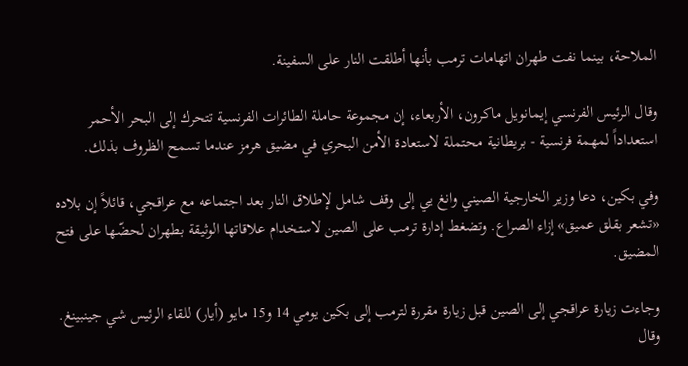الملاحة، بينما نفت طهران اتهامات ترمب بأنها أطلقت النار على السفينة.

وقال الرئيس الفرنسي إيمانويل ماكرون، الأربعاء، إن مجموعة حاملة الطائرات الفرنسية تتحرك إلى البحر الأحمر استعداداً لمهمة فرنسية - بريطانية محتملة لاستعادة الأمن البحري في مضيق هرمز عندما تسمح الظروف بذلك.

وفي بكين، دعا وزير الخارجية الصيني وانغ يي إلى وقف شامل لإطلاق النار بعد اجتماعه مع عراقجي، قائلاً إن بلاده «تشعر بقلق عميق» إزاء الصراع. وتضغط إدارة ترمب على الصين لاستخدام علاقاتها الوثيقة بطهران لحضّها على فتح المضيق.

وجاءت زيارة عراقجي إلى الصين قبل زيارة مقررة لترمب إلى بكين يومي 14 و15 مايو (أيار) للقاء الرئيس شي جينبينغ. وقال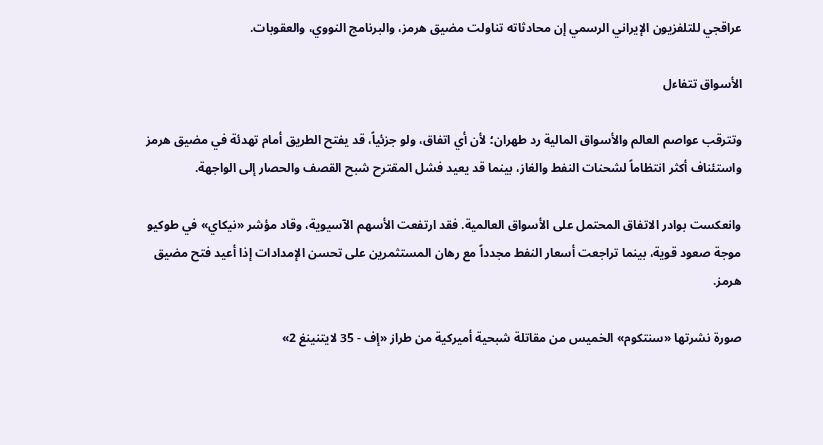عراقجي للتلفزيون الإيراني الرسمي إن محادثاته تناولت مضيق هرمز، والبرنامج النووي، والعقوبات.

الأسواق تتفاءل

وتترقب عواصم العالم والأسواق المالية رد طهران؛ لأن أي اتفاق، ولو جزئياً، قد يفتح الطريق أمام تهدئة في مضيق هرمز واستئناف أكثر انتظاماً لشحنات النفط والغاز، بينما قد يعيد فشل المقترح شبح القصف والحصار إلى الواجهة.

وانعكست بوادر الاتفاق المحتمل على الأسواق العالمية. فقد ارتفعت الأسهم الآسيوية، وقاد مؤشر «نيكاي» في طوكيو موجة صعود قوية، بينما تراجعت أسعار النفط مجدداً مع رهان المستثمرين على تحسن الإمدادات إذا أعيد فتح مضيق هرمز.

صورة نشرتها «سنتكوم» الخميس من مقاتلة شبحية أميركية من طراز «إف - 35 لايتنينغ 2»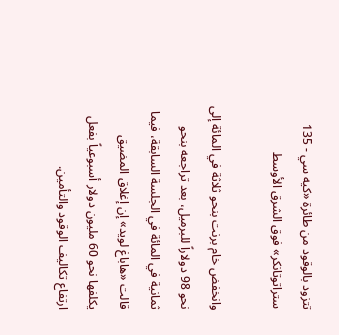تتزود بالوقود من طائرة «كيه سي - 135 ستراتوتانكر» فوق الشرق الأوسط

وانخفض خام برنت بنحو ثلاثة في المائة إلى نحو 98 دولاراً للبرميل، بعد تراجعه بنحو ثمانية في المائة في الجلسة السابقة، فيما قالت «هاباغ لويد» إن إغلاق المضيق يكلفها نحو 60 مليون دولار أسبوعياً بفعل ارتفاع تكاليف الوقود والتأمين.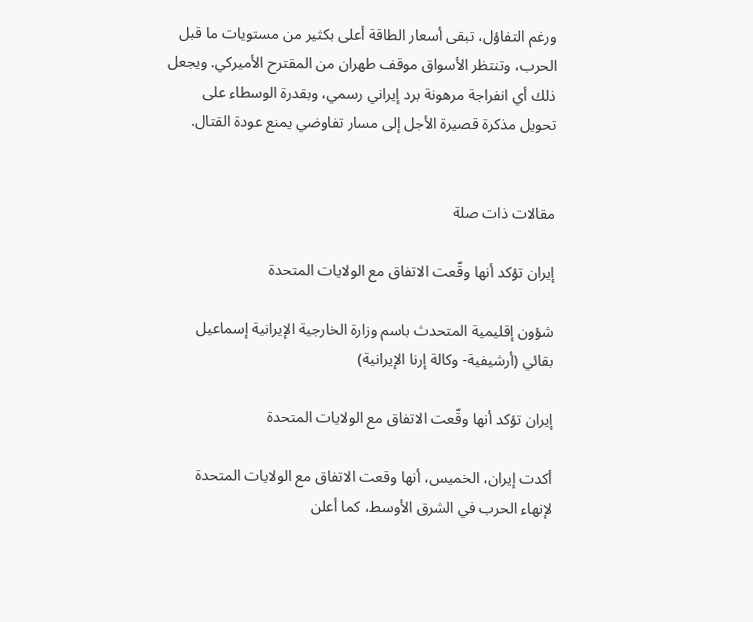ورغم التفاؤل، تبقى أسعار الطاقة أعلى بكثير من مستويات ما قبل الحرب، وتنتظر الأسواق موقف طهران من المقترح الأميركي. ويجعل ذلك أي انفراجة مرهونة برد إيراني رسمي، وبقدرة الوسطاء على تحويل مذكرة قصيرة الأجل إلى مسار تفاوضي يمنع عودة القتال.


مقالات ذات صلة

إيران تؤكد أنها وقّعت الاتفاق مع الولايات المتحدة

شؤون إقليمية المتحدث باسم وزارة الخارجية الإيرانية إسماعيل بقائي (أرشيفية- وكالة إرنا الإيرانية)

إيران تؤكد أنها وقّعت الاتفاق مع الولايات المتحدة

أكدت إيران، الخميس، أنها وقعت الاتفاق مع الولايات المتحدة لإنهاء الحرب في الشرق الأوسط، كما أعلن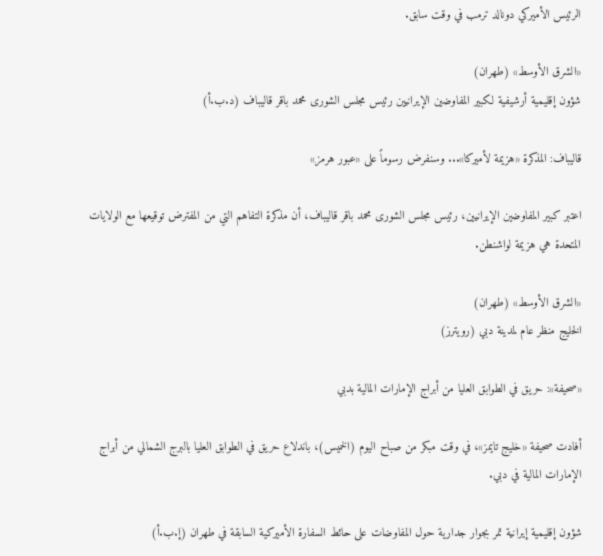الرئيس الأميركي دونالد ترمب في وقت سابق.

«الشرق الأوسط» (طهران)
شؤون إقليمية أرشيفية لكبير المفاوضين الإيرانيين رئيس مجلس الشورى محمد باقر قاليباف (د.ب.أ)

قاليباف: المذكرة «هزيمة لأميركا»... وسنفرض رسوماً على «عبور هرمز»

اعتبر كبير المفاوضين الإيرانيين، رئيس مجلس الشورى محمد باقر قاليباف، أن مذكرة التفاهم التي من المفترض توقيعها مع الولايات المتحدة هي هزيمة لواشنطن.

«الشرق الأوسط» (طهران)
الخليج منظر عام لمدينة دبي (رويترز)

«صحيفة»: حريق في الطوابق العليا من أبراج الإمارات المالية بدبي

أفادت صحيفة «خليج تايمز»، في وقت مبكر من ‌صباح ‌اليوم (الخميس)، ‌باندلاع حريق في الطوابق العليا بالبرج الشمالي من أبراج الإمارات ‌المالية في ‌دبي.

شؤون إقليمية إيرانية تمر بجوار جدارية حول المفاوضات على حائط السفارة الأميركية السابقة في طهران (إ.ب.أ)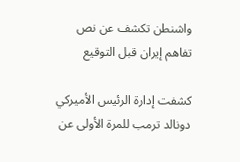واشنطن تكشف عن نص تفاهم إيران قبل التوقيع

كشفت إدارة الرئيس الأميركي دونالد ترمب للمرة الأولى عن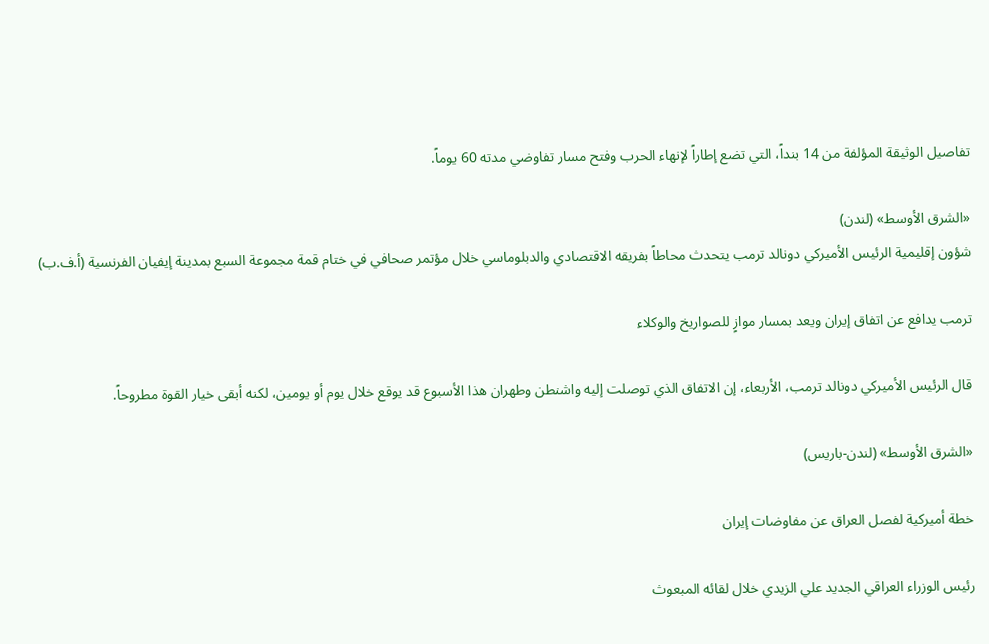تفاصيل الوثيقة المؤلفة من 14 بنداً، التي تضع إطاراً لإنهاء الحرب وفتح مسار تفاوضي مدته 60 يوماً.

«الشرق الأوسط» (لندن)
شؤون إقليمية الرئيس الأميركي دونالد ترمب يتحدث محاطاً بفريقه الاقتصادي والدبلوماسي خلال مؤتمر صحافي في ختام قمة مجموعة السبع بمدينة إيفيان الفرنسية (أ.ف.ب)

ترمب يدافع عن اتفاق إيران ويعد بمسار موازٍ للصواريخ والوكلاء

قال الرئيس الأميركي دونالد ترمب، الأربعاء، إن الاتفاق الذي توصلت إليه واشنطن وطهران هذا الأسبوع قد يوقع خلال يوم أو يومين، لكنه أبقى خيار القوة مطروحاً.

«الشرق الأوسط» (لندن-باريس)

خطة أميركية لفصل العراق عن مفاوضات إيران

رئيس الوزراء العراقي الجديد علي الزيدي خلال لقائه المبعوث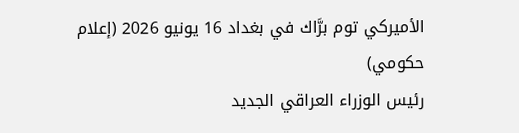الأميركي توم برَّاك في بغداد 16 يونيو 2026 (إعلام حكومي)
رئيس الوزراء العراقي الجديد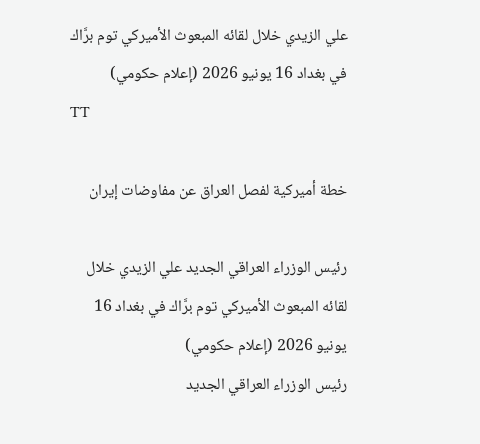علي الزيدي خلال لقائه المبعوث الأميركي توم برَّاك في بغداد 16 يونيو 2026 (إعلام حكومي)
TT

خطة أميركية لفصل العراق عن مفاوضات إيران

رئيس الوزراء العراقي الجديد علي الزيدي خلال لقائه المبعوث الأميركي توم برَّاك في بغداد 16 يونيو 2026 (إعلام حكومي)
رئيس الوزراء العراقي الجديد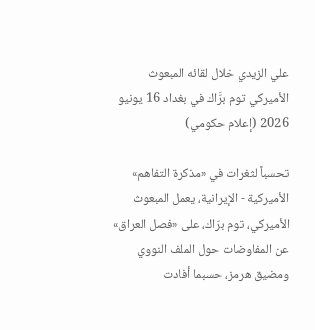علي الزيدي خلال لقائه المبعوث الأميركي توم برَّاك في بغداد 16 يونيو 2026 (إعلام حكومي)

تحسباً لثغرات في «مذكرة التفاهم» الأميركية - الإيرانية، يعمل المبعوث الأميركي، توم برّاك، على «فصل العراق» عن المفاوضات حول الملف النووي ومضيق هرمز، حسبما أفادت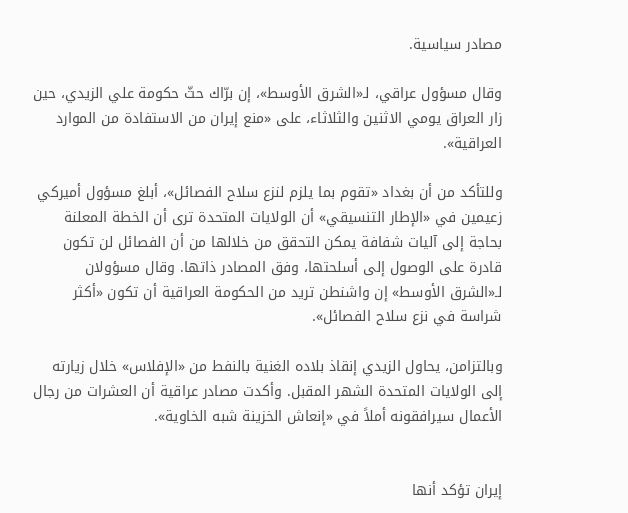مصادر سياسية.

وقال مسؤول عراقي، لـ«الشرق الأوسط»، إن برّاك حثّ حكومة علي الزيدي، حين زار العراق يومي الاثنين والثلاثاء، على «منع إيران من الاستفادة من الموارد العراقية».

وللتأكد من أن بغداد «تقوم بما يلزم لنزع سلاح الفصائل»، أبلغ مسؤول أميركي زعيمين في «الإطار التنسيقي» أن الولايات المتحدة ترى أن الخطة المعلنة بحاجة إلى آليات شفافة يمكن التحقق من خلالها من أن الفصائل لن تكون قادرة على الوصول إلى أسلحتها، وفق المصادر ذاتها. وقال مسؤولان لـ«الشرق الأوسط» إن واشنطن تريد من الحكومة العراقية أن تكون «أكثر شراسة في نزع سلاح الفصائل».

وبالتزامن، يحاول الزيدي إنقاذ بلاده الغنية بالنفط من «الإفلاس» خلال زيارته إلى الولايات المتحدة الشهر المقبل. وأكدت مصادر عراقية أن العشرات من رجال الأعمال سيرافقونه أملاً في «إنعاش الخزينة شبه الخاوية».


إيران تؤكد أنها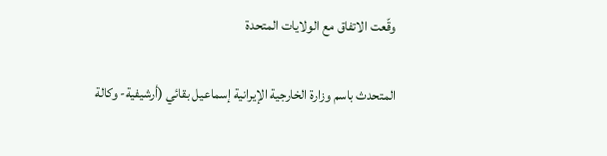وقّعت الاتفاق مع الولايات المتحدة

المتحدث باسم وزارة الخارجية الإيرانية إسماعيل بقائي (أرشيفية- وكالة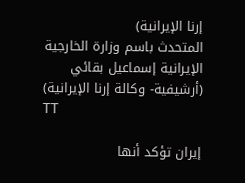إرنا الإيرانية)
المتحدث باسم وزارة الخارجية الإيرانية إسماعيل بقائي (أرشيفية- وكالة إرنا الإيرانية)
TT

إيران تؤكد أنها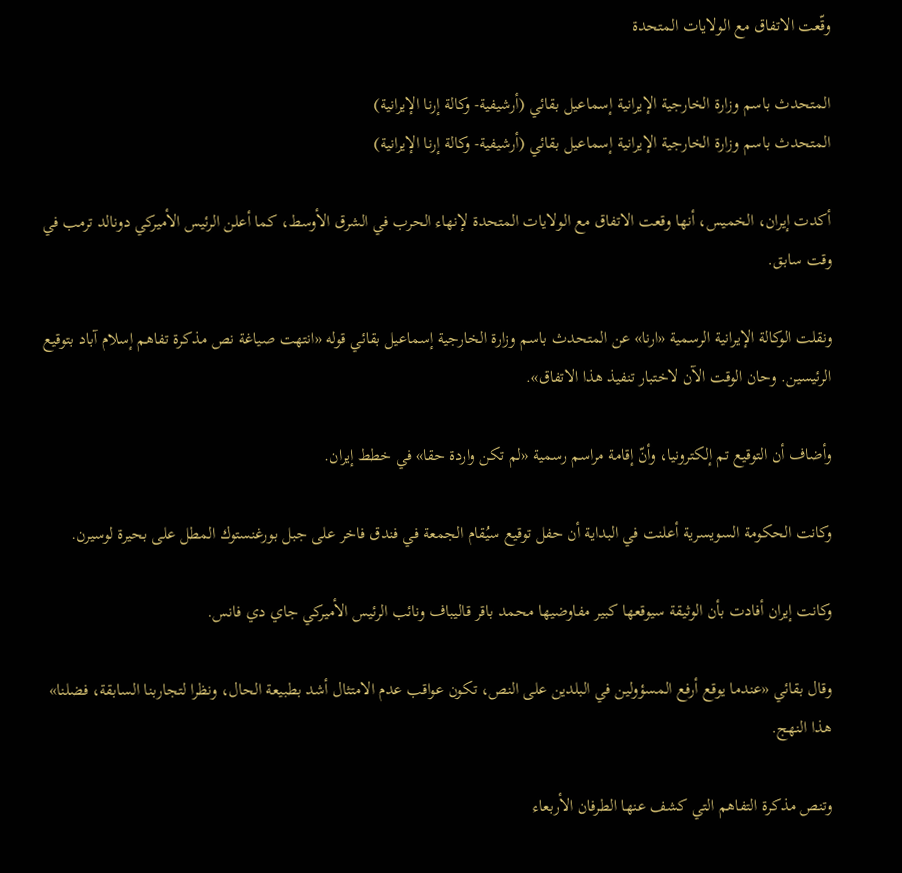وقّعت الاتفاق مع الولايات المتحدة

المتحدث باسم وزارة الخارجية الإيرانية إسماعيل بقائي (أرشيفية- وكالة إرنا الإيرانية)
المتحدث باسم وزارة الخارجية الإيرانية إسماعيل بقائي (أرشيفية- وكالة إرنا الإيرانية)

أكدت إيران، الخميس، أنها وقعت الاتفاق مع الولايات المتحدة لإنهاء الحرب في الشرق الأوسط، كما أعلن الرئيس الأميركي دونالد ترمب في وقت سابق.

ونقلت الوكالة الإيرانية الرسمية «ارنا» عن المتحدث باسم وزارة الخارجية إسماعيل بقائي قوله «انتهت صياغة نص مذكرة تفاهم إسلام آباد بتوقيع الرئيسين. وحان الوقت الآن لاختبار تنفيذ هذا الاتفاق».

وأضاف أن التوقيع تم إلكترونيا، وأنّ إقامة مراسم رسمية «لم تكن واردة حقا» في خطط إيران.

وكانت الحكومة السويسرية أعلنت في البداية أن حفل توقيع سيُقام الجمعة في فندق فاخر على جبل بورغنستوك المطل على بحيرة لوسيرن.

وكانت إيران أفادت بأن الوثيقة سيوقعها كبير مفاوضيها محمد باقر قاليباف ونائب الرئيس الأميركي جاي دي فانس.

وقال بقائي «عندما يوقع أرفع المسؤولين في البلدين على النص، تكون عواقب عدم الامتثال أشد بطبيعة الحال، ونظرا لتجاربنا السابقة، فضلنا» هذا النهج.

وتنص مذكرة التفاهم التي كشف عنها الطرفان الأربعاء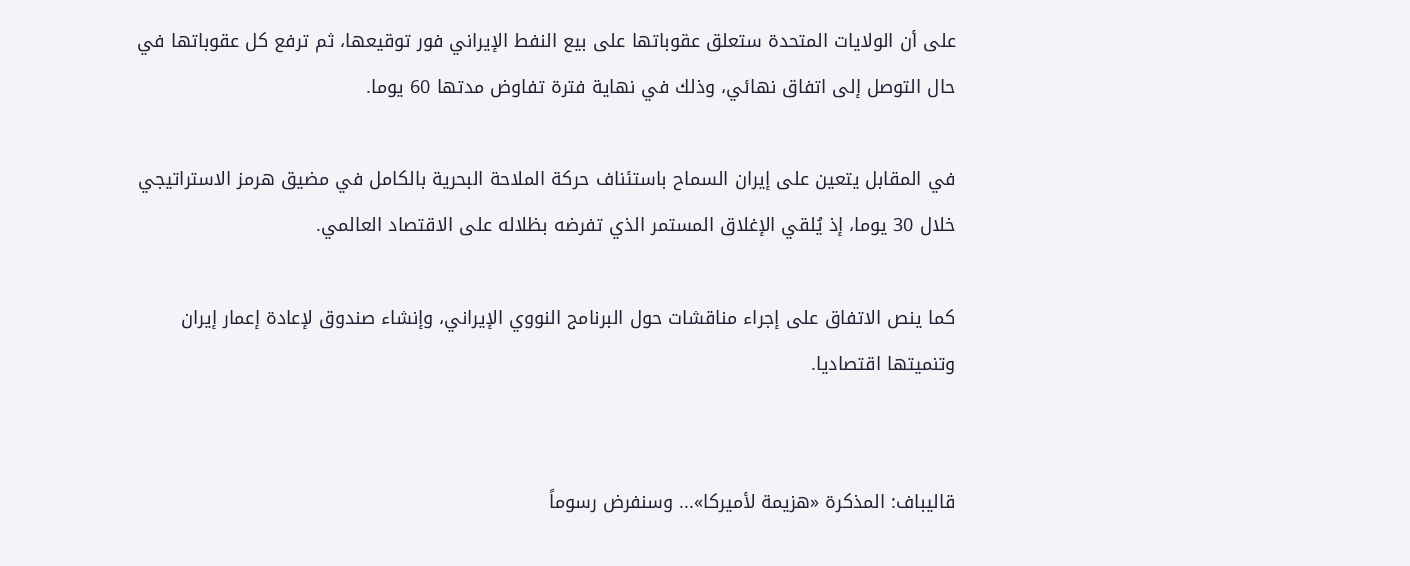على أن الولايات المتحدة ستعلق عقوباتها على بيع النفط الإيراني فور توقيعها، ثم ترفع كل عقوباتها في حال التوصل إلى اتفاق نهائي، وذلك في نهاية فترة تفاوض مدتها 60 يوما.

في المقابل يتعين على إيران السماح باستئناف حركة الملاحة البحرية بالكامل في مضيق هرمز الاستراتيجي خلال 30 يوما، إذ يُلقي الإغلاق المستمر الذي تفرضه بظلاله على الاقتصاد العالمي.

كما ينص الاتفاق على إجراء مناقشات حول البرنامج النووي الإيراني، وإنشاء صندوق لإعادة إعمار إيران وتنميتها اقتصاديا.


قاليباف: المذكرة «هزيمة لأميركا»... وسنفرض رسوماً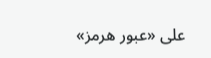على «عبور هرمز»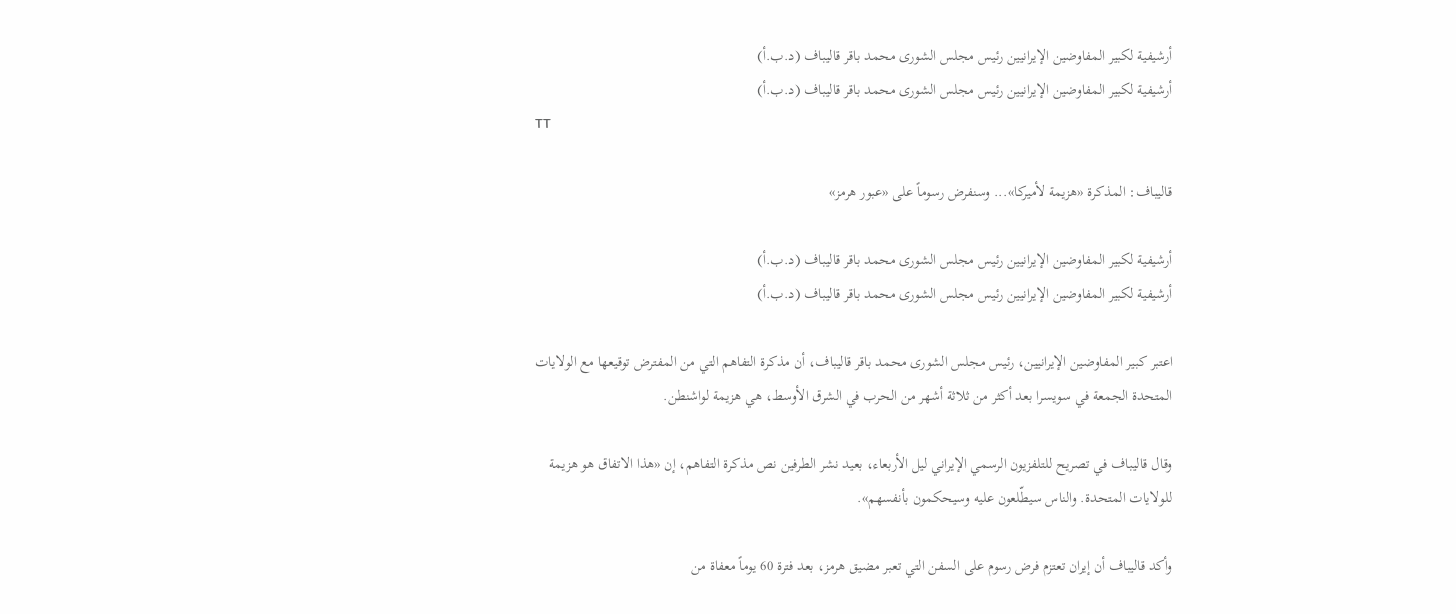أرشيفية لكبير المفاوضين الإيرانيين رئيس مجلس الشورى محمد باقر قاليباف (د.ب.أ)
أرشيفية لكبير المفاوضين الإيرانيين رئيس مجلس الشورى محمد باقر قاليباف (د.ب.أ)
TT

قاليباف: المذكرة «هزيمة لأميركا»... وسنفرض رسوماً على «عبور هرمز»

أرشيفية لكبير المفاوضين الإيرانيين رئيس مجلس الشورى محمد باقر قاليباف (د.ب.أ)
أرشيفية لكبير المفاوضين الإيرانيين رئيس مجلس الشورى محمد باقر قاليباف (د.ب.أ)

اعتبر كبير المفاوضين الإيرانيين، رئيس مجلس الشورى محمد باقر قاليباف، أن مذكرة التفاهم التي من المفترض توقيعها مع الولايات المتحدة الجمعة في سويسرا بعد أكثر من ثلاثة أشهر من الحرب في الشرق الأوسط، هي هزيمة لواشنطن.

وقال قاليباف في تصريح للتلفزيون الرسمي الإيراني ليل الأربعاء، بعيد نشر الطرفين نص مذكرة التفاهم، إن «هذا الاتفاق هو هزيمة للولايات المتحدة. والناس سيطّلعون عليه وسيحكمون بأنفسهم».

وأكد قاليباف أن إيران تعتزم فرض رسوم على السفن التي تعبر مضيق هرمز، بعد فترة 60 يوماً معفاة من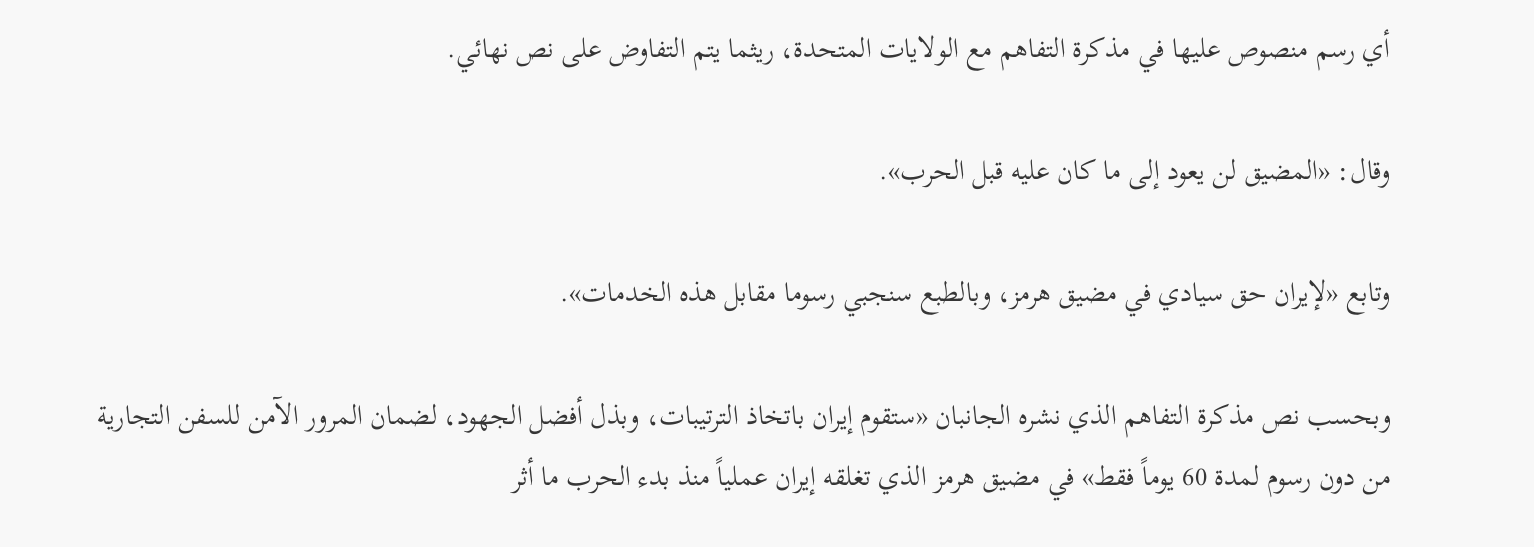أي رسم منصوص عليها في مذكرة التفاهم مع الولايات المتحدة، ريثما يتم التفاوض على نص نهائي.

وقال: «المضيق لن يعود إلى ما كان عليه قبل الحرب».

وتابع «لإيران حق سيادي في مضيق هرمز، وبالطبع سنجبي رسوما مقابل هذه الخدمات».

وبحسب نص مذكرة التفاهم الذي نشره الجانبان «ستقوم إيران باتخاذ الترتيبات، وبذل أفضل الجهود، لضمان المرور الآمن للسفن التجارية من دون رسوم لمدة 60 يوماً فقط» في مضيق هرمز الذي تغلقه إيران عملياً منذ بدء الحرب ما أثر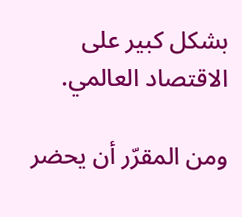بشكل كبير على الاقتصاد العالمي.

ومن المقرّر أن يحضر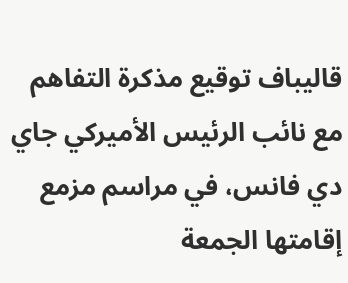قاليباف توقيع مذكرة التفاهم مع نائب الرئيس الأميركي جاي دي فانس، في مراسم مزمع إقامتها الجمعة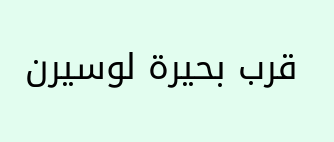قرب بحيرة لوسيرن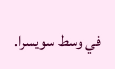في وسط سويسرا.